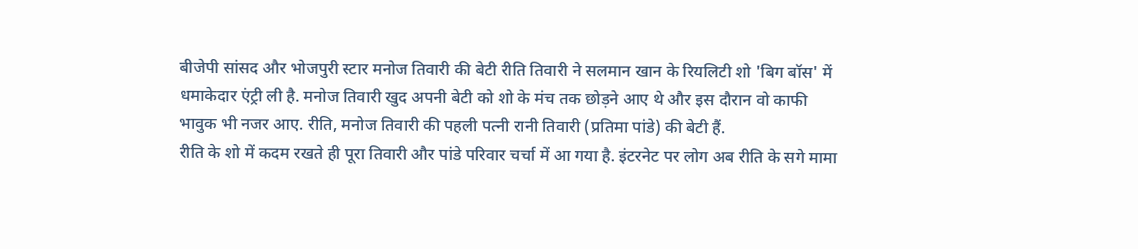बीजेपी सांसद और भोजपुरी स्टार मनोज तिवारी की बेटी रीति तिवारी ने सलमान खान के रियलिटी शो 'बिग बॉस' में धमाकेदार एंट्री ली है. मनोज तिवारी खुद अपनी बेटी को शो के मंच तक छोड़ने आए थे और इस दौरान वो काफी भावुक भी नजर आए. रीति, मनोज तिवारी की पहली पत्नी रानी तिवारी (प्रतिमा पांडे) की बेटी हैं.
रीति के शो में कदम रखते ही पूरा तिवारी और पांडे परिवार चर्चा में आ गया है. इंटरनेट पर लोग अब रीति के सगे मामा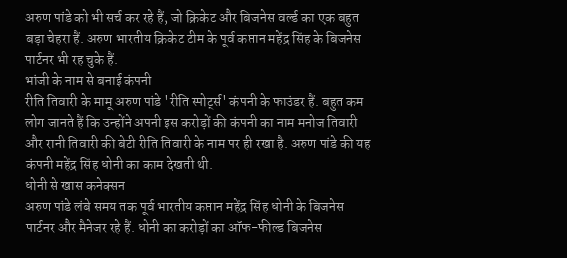अरुण पांडे को भी सर्च कर रहे हैं, जो क्रिकेट और बिजनेस वर्ल्ड का एक बहुत बड़ा चेहरा हैं. अरुण भारतीय क्रिकेट टीम के पूर्व कप्तान महेंद्र सिंह के बिजनेस पार्टनर भी रह चुके हैं.
भांजी के नाम से बनाई कंपनी
रीति तिवारी के मामू अरुण पांडे 'रीति स्पोर्ट्स' कंपनी के फाउंडर हैं. बहुत कम लोग जानते हैं कि उन्होंने अपनी इस करोड़ों की कंपनी का नाम मनोज तिवारी और रानी तिवारी की बेटी रीति तिवारी के नाम पर ही रखा है. अरुण पांडे की यह कंपनी महेंद्र सिंह धोनी का काम देखती थी.
धोनी से खास कनेक्सन
अरुण पांडे लंबे समय तक पूर्व भारतीय कप्तान महेंद्र सिंह धोनी के बिजनेस पार्टनर और मैनेजर रहे हैं. धोनी का करोड़ों का ऑफ-फील्ड बिजनेस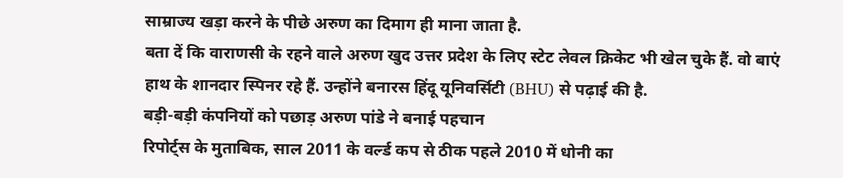साम्राज्य खड़ा करने के पीछे अरुण का दिमाग ही माना जाता है.
बता दें कि वाराणसी के रहने वाले अरुण खुद उत्तर प्रदेश के लिए स्टेट लेवल क्रिकेट भी खेल चुके हैं. वो बाएं हाथ के शानदार स्पिनर रहे हैं. उन्होंने बनारस हिंदू यूनिवर्सिटी (BHU) से पढ़ाई की है.
बड़ी-बड़ी कंपनियों को पछाड़ अरुण पांडे ने बनाई पहचान
रिपोर्ट्स के मुताबिक, साल 2011 के वर्ल्ड कप से ठीक पहले 2010 में धोनी का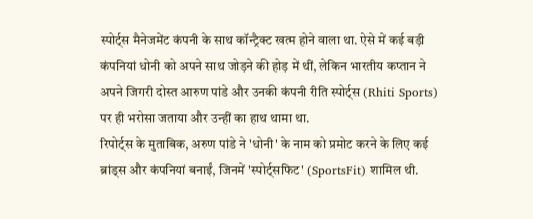स्पोर्ट्स मैनेजमेंट कंपनी के साथ कॉन्ट्रैक्ट खत्म होने वाला था. ऐसे में कई बड़ी कंपनियां धोनी को अपने साथ जोड़ने की होड़ में थीं, लेकिन भारतीय कप्तान ने अपने जिगरी दोस्त आरुण पांडे और उनकी कंपनी रीति स्पोर्ट्स (Rhiti Sports) पर ही भरोसा जताया और उन्हीं का हाथ थामा था.
रिपोर्ट्स के मुताबिक, अरुण पांडे ने 'धोनी' के नाम को प्रमोट करने के लिए कई ब्रांड्स और कंपनियां बनाईं, जिनमें 'स्पोर्ट्सफिट' (SportsFit) शामिल थी.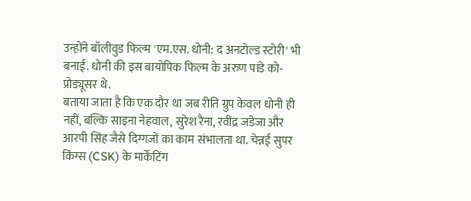उन्होंने बॉलीवुड फिल्म 'एम.एस. धोनी: द अनटोल्ड स्टोरी' भी बनाई. धोनी की इस बायोपिक फिल्म के अरुण पांडे को-प्रोड्यूसर थे.
बताया जाता है कि एक दौर था जब रीति ग्रुप केवल धोनी ही नहीं, बल्कि साइना नेहवाल, सुरेश रैना, रवींद्र जडेजा और आरपी सिंह जैसे दिग्गजों का काम संभालता था. चेन्नई सुपर किंग्स (CSK) के मार्केटिंग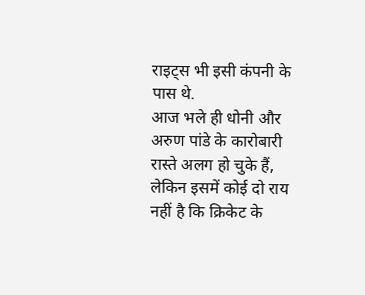राइट्स भी इसी कंपनी के पास थे.
आज भले ही धोनी और अरुण पांडे के कारोबारी रास्ते अलग हो चुके हैं, लेकिन इसमें कोई दो राय नहीं है कि क्रिकेट के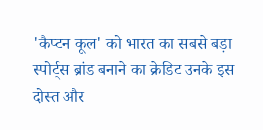'कैप्टन कूल' को भारत का सबसे बड़ा स्पोर्ट्स ब्रांड बनाने का क्रेडिट उनके इस दोस्त और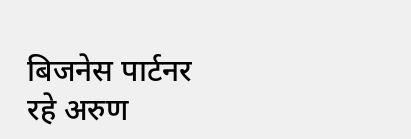बिजनेस पार्टनर रहे अरुण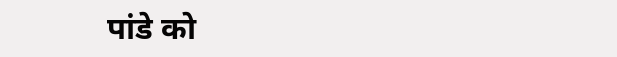पांडे को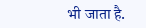भी जाता है.